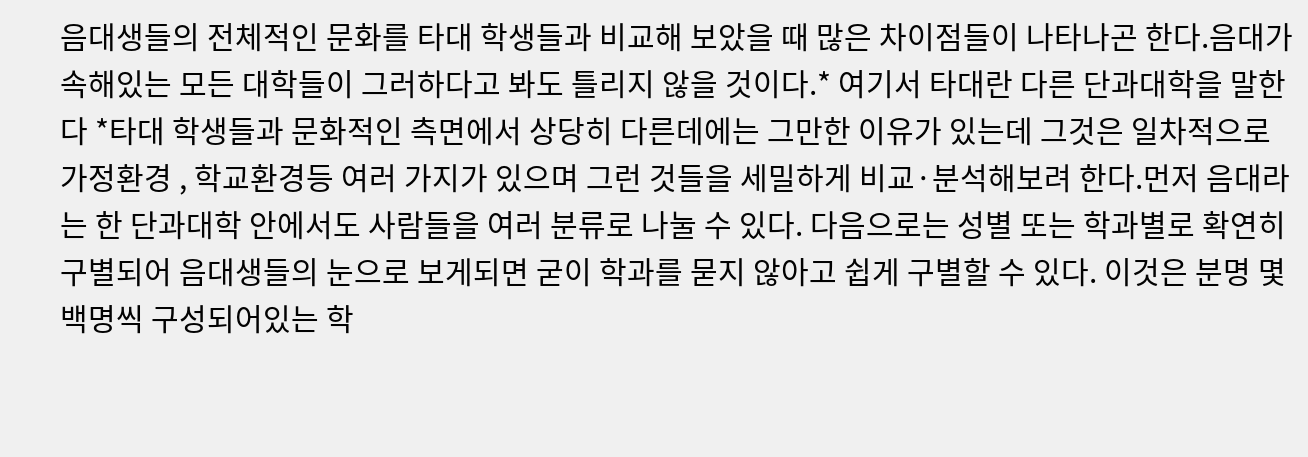음대생들의 전체적인 문화를 타대 학생들과 비교해 보았을 때 많은 차이점들이 나타나곤 한다.음대가 속해있는 모든 대학들이 그러하다고 봐도 틀리지 않을 것이다.* 여기서 타대란 다른 단과대학을 말한다 *타대 학생들과 문화적인 측면에서 상당히 다른데에는 그만한 이유가 있는데 그것은 일차적으로 가정환경 , 학교환경등 여러 가지가 있으며 그런 것들을 세밀하게 비교·분석해보려 한다.먼저 음대라는 한 단과대학 안에서도 사람들을 여러 분류로 나눌 수 있다. 다음으로는 성별 또는 학과별로 확연히 구별되어 음대생들의 눈으로 보게되면 굳이 학과를 묻지 않아고 쉽게 구별할 수 있다. 이것은 분명 몇백명씩 구성되어있는 학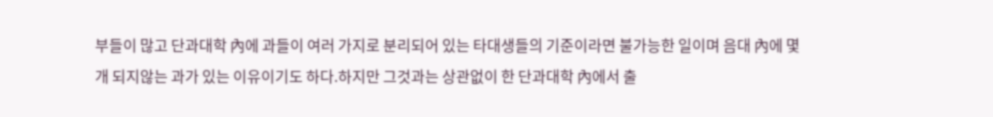부들이 많고 단과대학 內에 과들이 여러 가지로 분리되어 있는 타대생들의 기준이라면 불가능한 일이며 음대 內에 몇 개 되지않는 과가 있는 이유이기도 하다.하지만 그것과는 상관없이 한 단과대학 內에서 출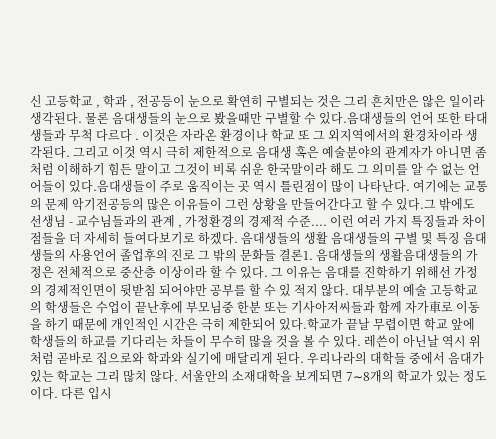신 고등학교 , 학과 , 전공등이 눈으로 확연히 구별되는 것은 그리 흔치만은 않은 일이라 생각된다. 물론 음대생들의 눈으로 봤을때만 구별할 수 있다.음대생들의 언어 또한 타대생들과 무척 다르다 . 이것은 자라온 환경이나 학교 또 그 외지역에서의 환경차이라 생각된다. 그리고 이것 역시 극히 제한적으로 음대생 혹은 예술분야의 관계자가 아니면 좀처럼 이해하기 힘든 말이고 그것이 비록 쉬운 한국말이라 해도 그 의미를 알 수 없는 언어들이 있다.음대생들이 주로 움직이는 곳 역시 틀린점이 많이 나타난다. 여기에는 교통의 문제 악기전공등의 많은 이유들이 그런 상황을 만들어간다고 할 수 있다.그 밖에도 선생님 - 교수님들과의 관계 , 가정환경의 경제적 수준.... 이런 여러 가지 특징들과 차이점들을 더 자세히 들여다보기로 하겠다. 음대생들의 생활 음대생들의 구별 및 특징 음대생들의 사용언어 졸업후의 진로 그 밖의 문화들 결론1. 음대생들의 생활음대생들의 가정은 전체적으로 중산층 이상이라 할 수 있다. 그 이유는 음대를 진학하기 위해선 가정의 경제적인면이 뒷받침 되어야만 공부를 할 수 있 적지 않다. 대부분의 예술 고등학교의 학생들은 수업이 끝난후에 부모님중 한분 또는 기사아저씨들과 함께 자가車로 이동을 하기 때문에 개인적인 시간은 극히 제한되어 있다.학교가 끝날 무렵이면 학교 앞에 학생들의 하교를 기다리는 차들이 무수히 많을 것을 볼 수 있다. 레쓴이 아닌날 역시 위처럼 곧바로 집으로와 학과와 실기에 매달리게 된다. 우리나라의 대학들 중에서 음대가 있는 학교는 그리 많치 않다. 서울안의 소재대학을 보게되면 7∼8개의 학교가 있는 정도이다. 다른 입시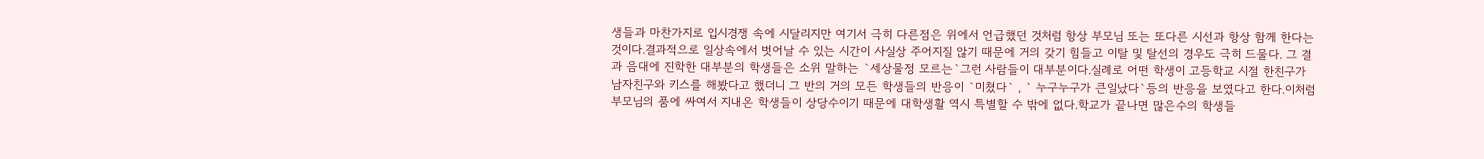생들과 마찬가지로 입시경쟁 속에 시달리지만 여기서 극히 다른점은 위에서 언급했던 것처럼 항상 부모님 또는 또다른 시선과 항상 함께 한다는 것이다.결과적으로 일상속에서 벗어날 수 있는 시간이 사실상 주어지질 않기 때문에 거의 갖기 힘들고 이탈 및 탈선의 경우도 극히 드물다. 그 결과 음대에 진학한 대부분의 학생들은 소위 말하는 `세상물정 모르는`그런 사람들이 대부분이다.실례로 어떤 학생이 고등학교 시절 한친구가 남자친구와 키스를 해봤다고 했더니 그 반의 거의 모든 학생들의 반응이 `미쳤다` , ` 누구누구가 큰일났다`등의 반응을 보였다고 한다.이처럼 부모님의 품에 싸여서 지내온 학생들이 상당수이기 때문에 대학생활 역시 특별할 수 밖에 없다.학교가 끝나면 많은수의 학생들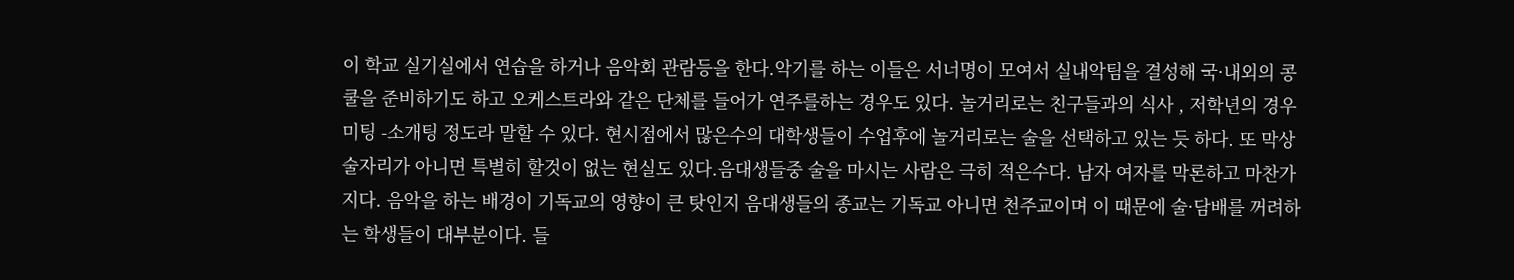이 학교 실기실에서 연습을 하거나 음악회 관람등을 한다.악기를 하는 이들은 서너명이 모여서 실내악팀을 결성해 국·내외의 콩쿨을 준비하기도 하고 오케스트라와 같은 단체를 들어가 연주를하는 경우도 있다. 놀거리로는 친구들과의 식사 , 저학년의 경우 미팅 -소개팅 정도라 말할 수 있다. 현시점에서 많은수의 대학생들이 수업후에 놀거리로는 술을 선택하고 있는 듯 하다. 또 막상 술자리가 아니면 특별히 할것이 없는 현실도 있다.음대생들중 술을 마시는 사람은 극히 적은수다. 남자 여자를 막론하고 마찬가지다. 음악을 하는 배경이 기독교의 영향이 큰 탓인지 음대생들의 종교는 기독교 아니면 천주교이며 이 때문에 술·담배를 꺼려하는 학생들이 대부분이다. 들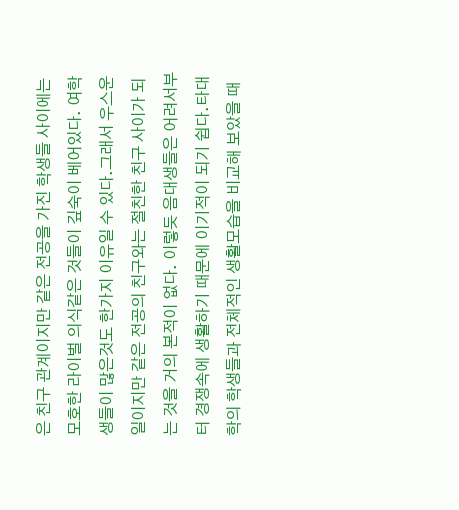은 친구 관계이지만 같은 전공을 가진 학생들 사이에는 모호한 라이벌 의식같은 것들이 깊숙이 베어있다. 여학생들이 많은것도 한가지 이유일 수 있다.그래서 우스운 일이지만 같은 전공의 친구와는 절친한 친구 사이가 되는 것을 거의 본적이 없다. 이렇듯 음대생들은 어려서부터 경쟁속에 생활하기 때문에 이기적이 되기 쉽다.타대학의 학생들과 전체적인 생활모습을 비교해 보았을 때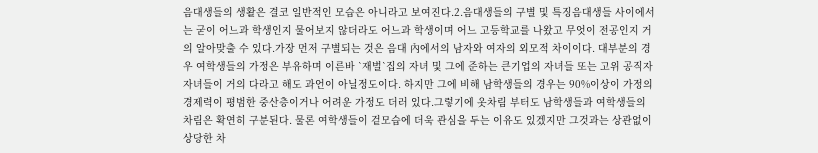음대생들의 생활은 결코 일반적인 모습은 아니라고 보여진다.2.음대생들의 구별 및 특징음대생들 사이에서는 굳이 어느과 학생인지 물어보지 않더라도 어느과 학생이며 어느 고등학교를 나왔고 무엇이 전공인지 거의 알아맞출 수 있다.가장 먼저 구별되는 것은 음대 內에서의 남자와 여자의 외모적 차이이다. 대부분의 경우 여학생들의 가정은 부유하며 이른바 `재벌`집의 자녀 및 그에 준하는 큰기업의 자녀들 또는 고위 공직자 자녀들이 거의 다라고 해도 과언이 아닐정도이다. 하지만 그에 비해 남학생들의 경우는 90%이상이 가정의 경제력이 평범한 중산층이거나 어려운 가정도 더러 있다.그렇기에 옷차림 부터도 남학생들과 여학생들의 차림은 확연히 구분된다. 물론 여학생들이 겉모습에 더욱 관심을 두는 이유도 있겠지만 그것과는 상관없이 상당한 차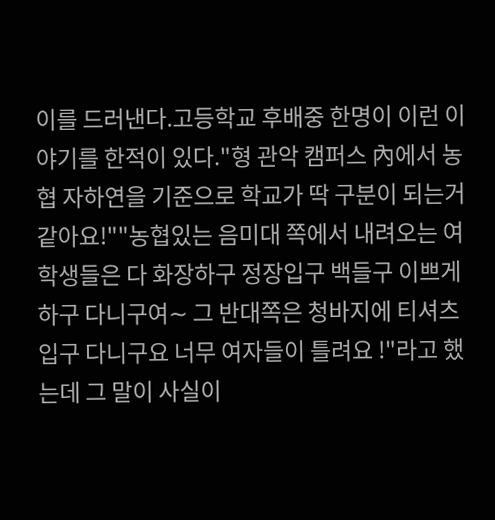이를 드러낸다.고등학교 후배중 한명이 이런 이야기를 한적이 있다."형 관악 캠퍼스 內에서 농협 자하연을 기준으로 학교가 딱 구분이 되는거 같아요!""농협있는 음미대 쪽에서 내려오는 여학생들은 다 화장하구 정장입구 백들구 이쁘게 하구 다니구여∼ 그 반대쪽은 청바지에 티셔츠 입구 다니구요 너무 여자들이 틀려요 !"라고 했는데 그 말이 사실이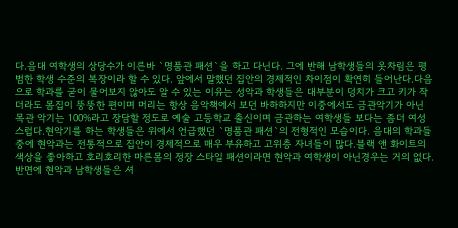다.음대 여학생의 상당수가 이른바 `명품관 패션`을 하고 다닌다. 그에 반해 남학생들의 옷차림은 평범한 학생 수준의 복장이라 할 수 있다. 앞에서 말했던 집안의 경제적인 차이점이 확연히 들어난다.다음으로 학과를 굳이 물어보지 않아도 알 수 있는 이유는 성악과 학생들은 대부분이 덩치가 크고 키가 작더라도 몸집이 뚱뚱한 편이며 머리는 항상 음악책에서 보던 바하하지만 이중에서도 금관악기가 아닌 목관 악기는 100%라고 장담할 정도로 예술 고등학교 출신이며 금관하는 여학생들 보다는 좀더 여성스럽다.현악기를 하는 학생들은 위에서 언급했던 `명품관 패션`의 전형적인 모습이다. 음대의 학과들중에 현악과는 전통적으로 집안이 경제적으로 매우 부유하고 고위층 자녀들이 많다.블랙 앤 화이트의 색상을 좋아하고 호리호리한 마른몸의 정장 스타일 패션이라면 현악과 여학생이 아닌경우는 거의 없다. 반면에 현악과 남학생들은 셔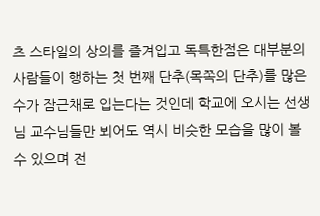츠 스타일의 상의를 즐겨입고 독특한점은 대부분의 사람들이 행하는 첫 번째 단추(목쪽의 단추)를 많은수가 잠근채로 입는다는 것인데 학교에 오시는 선생님 교수님들만 뵈어도 역시 비슷한 모습을 많이 볼 수 있으며 전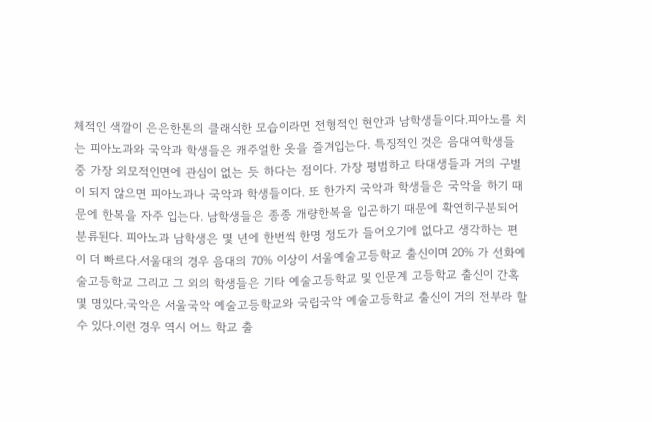체적인 색깔이 은은한톤의 클래식한 모습이라면 전형적인 현안과 남학생들이다.피아노를 치는 피아노과와 국악과 학생들은 캐주얼한 옷을 즐겨입는다. 특징적인 것은 음대여학생들중 가장 외모적인면에 관심이 없는 듯 하다는 점이다. 가장 평범하고 타대생들과 거의 구별이 되지 않으면 피아노과나 국악과 학생들이다. 또 한가지 국악과 학생들은 국악을 하기 때문에 한복을 자주 입는다. 남학생들은 종종 개량한복을 입곤하기 때문에 확연히구분되어 분류된다. 피아노과 남학생은 몇 년에 한번씩 한명 정도가 들어오기에 없다고 생각하는 편이 더 빠르다.서울대의 경우 음대의 70% 이상이 서울예술고등학교 출신이며 20% 가 선화예술고등학교 그리고 그 외의 학생들은 기타 예술고등학교 및 인문계 고등학교 출신이 간혹 몇 명있다.국악은 서울국악 예술고등학교와 국립국악 예술고등학교 출신이 거의 전부라 할 수 있다.이런 경우 역시 어느 학교 출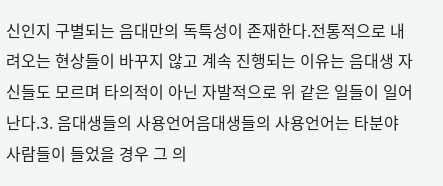신인지 구별되는 음대만의 독특성이 존재한다.전통적으로 내려오는 현상들이 바꾸지 않고 계속 진행되는 이유는 음대생 자신들도 모르며 타의적이 아닌 자발적으로 위 같은 일들이 일어난다.3. 음대생들의 사용언어음대생들의 사용언어는 타분야 사람들이 들었을 경우 그 의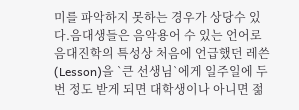미를 파악하지 못하는 경우가 상당수 있다.음대생들은 음악용어 수 있는 언어로 음대진학의 특성상 처음에 언급했던 레쓴(Lesson)을 `큰 선생님`에게 일주일에 두 번 정도 받게 되면 대학생이나 아니면 젊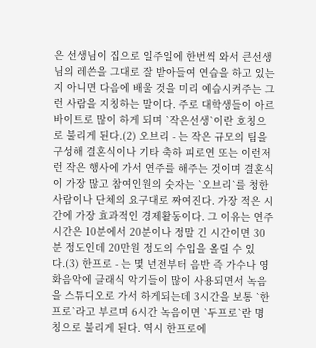은 선생님이 집으로 일주일에 한번씩 와서 큰선생님의 레쓴을 그대로 잘 받아들여 연습을 하고 있는지 아니면 다음에 배울 것을 미리 예습시켜주는 그런 사람을 지칭하는 말이다. 주로 대학생들이 아르바이트로 많이 하게 되며 `작은선생`이란 호칭으로 불리게 된다.(2) 오브리 - 는 작은 규모의 팀을 구성해 결혼식이나 기타 축하 피로연 또는 이런저런 작은 행사에 가서 연주를 해주는 것이며 결혼식이 가장 많고 참여인원의 숫자는 `오브리`를 청한 사람이나 단체의 요구대로 짜여진다. 가장 적은 시간에 가장 효과적인 경제활동이다. 그 이유는 연주시간은 10분에서 20분이나 정말 긴 시간이면 30분 정도인데 20만원 정도의 수입을 올릴 수 있다.(3) 한프로 - 는 몇 년전부터 음반 즉 가수나 영화음악에 클래식 악기들이 많이 사용되면서 녹음을 스튜디오로 가서 하게되는데 3시간을 보통 `한프로`라고 부르며 6시간 녹음이면 `두프로`란 명칭으로 불리게 된다. 역시 한프로에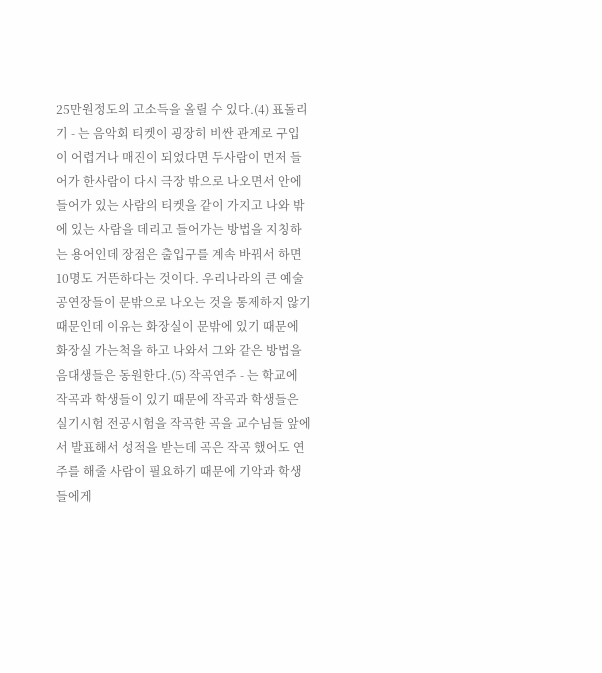25만원정도의 고소득을 올릴 수 있다.(4) 표돌리기 - 는 음악회 티켓이 굉장히 비싼 관계로 구입이 어렵거나 매진이 되었다면 두사람이 먼저 들어가 한사람이 다시 극장 밖으로 나오면서 안에 들어가 있는 사람의 티켓을 같이 가지고 나와 밖에 있는 사람을 데리고 들어가는 방법을 지칭하는 용어인데 장점은 출입구를 계속 바꿔서 하면 10명도 거뜬하다는 것이다. 우리나라의 큰 예술 공연장들이 문밖으로 나오는 것을 통제하지 않기 때문인데 이유는 화장실이 문밖에 있기 때문에 화장실 가는척을 하고 나와서 그와 같은 방법을 음대생들은 동원한다.(5) 작곡연주 - 는 학교에 작곡과 학생들이 있기 때문에 작곡과 학생들은 실기시험 전공시험을 작곡한 곡을 교수님들 앞에서 발표해서 성적을 받는데 곡은 작곡 했어도 연주를 해줄 사람이 필요하기 때문에 기악과 학생들에게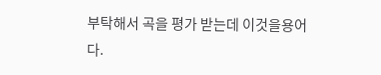부탁해서 곡을 평가 받는데 이것을용어다.